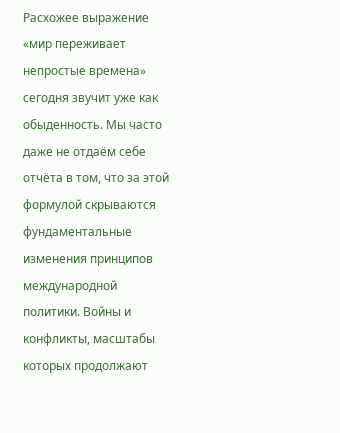Расхожее выражение «мир переживает непростые времена» сегодня звучит уже как обыденность. Мы часто даже не отдаём себе отчёта в том, что за этой формулой скрываются фундаментальные изменения принципов международной политики. Войны и конфликты, масштабы которых продолжают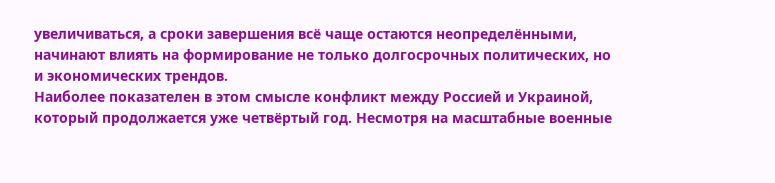увеличиваться, а сроки завершения всё чаще остаются неопределёнными, начинают влиять на формирование не только долгосрочных политических, но и экономических трендов.
Наиболее показателен в этом смысле конфликт между Россией и Украиной, который продолжается уже четвёртый год. Несмотря на масштабные военные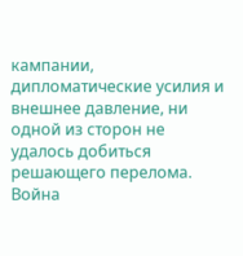кампании, дипломатические усилия и внешнее давление, ни одной из сторон не удалось добиться решающего перелома. Война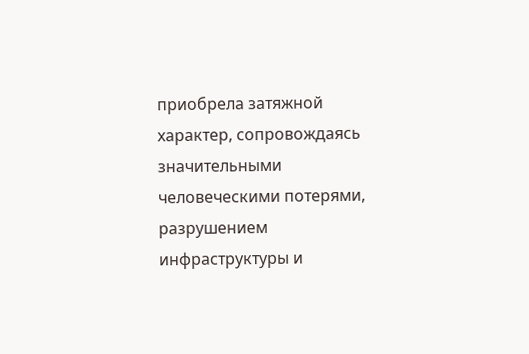приобрела затяжной характер, сопровождаясь значительными человеческими потерями, разрушением инфраструктуры и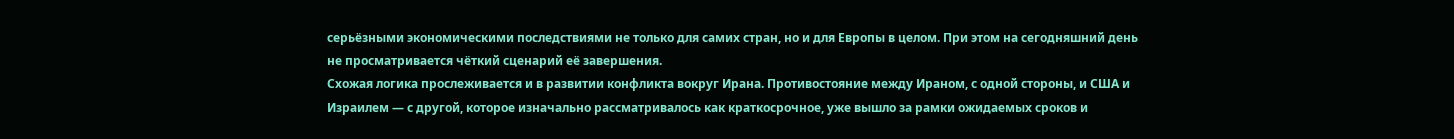серьёзными экономическими последствиями не только для самих стран, но и для Европы в целом. При этом на сегодняшний день не просматривается чёткий сценарий её завершения.
Схожая логика прослеживается и в развитии конфликта вокруг Ирана. Противостояние между Ираном, с одной стороны, и США и Израилем — с другой, которое изначально рассматривалось как краткосрочное, уже вышло за рамки ожидаемых сроков и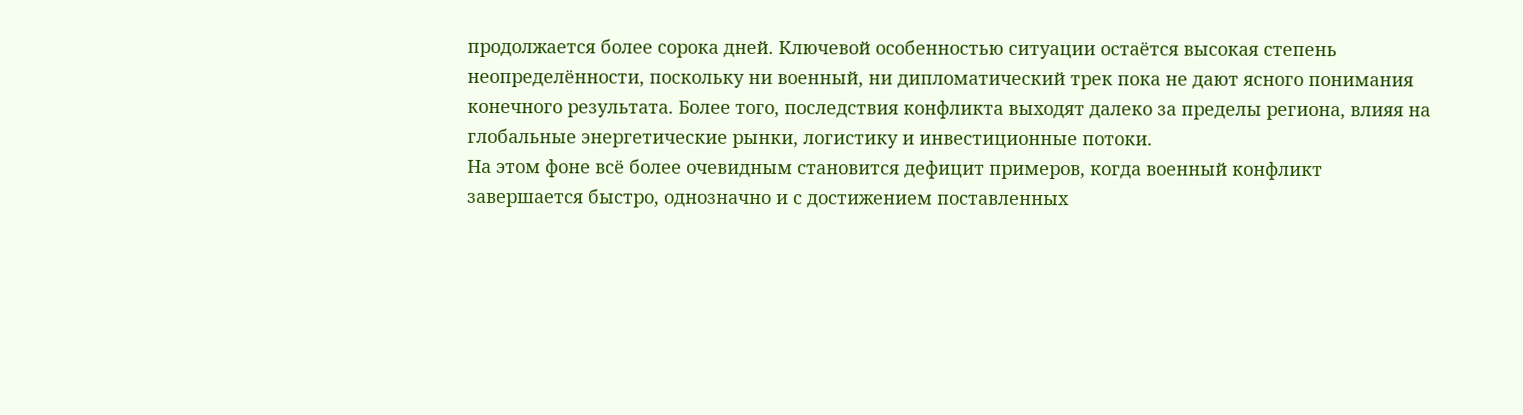продолжается более сорока дней. Ключевой особенностью ситуации остаётся высокая степень неопределённости, поскольку ни военный, ни дипломатический трек пока не дают ясного понимания конечного результата. Более того, последствия конфликта выходят далеко за пределы региона, влияя на глобальные энергетические рынки, логистику и инвестиционные потоки.
На этом фоне всё более очевидным становится дефицит примеров, когда военный конфликт завершается быстро, однозначно и с достижением поставленных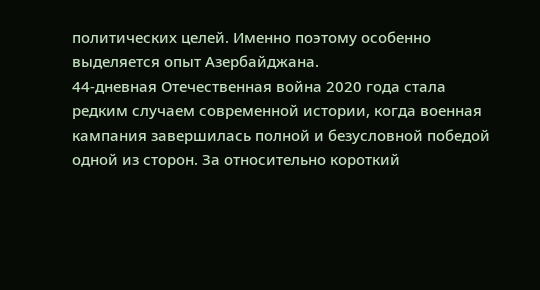политических целей. Именно поэтому особенно выделяется опыт Азербайджана.
44-дневная Отечественная война 2020 года стала редким случаем современной истории, когда военная кампания завершилась полной и безусловной победой одной из сторон. За относительно короткий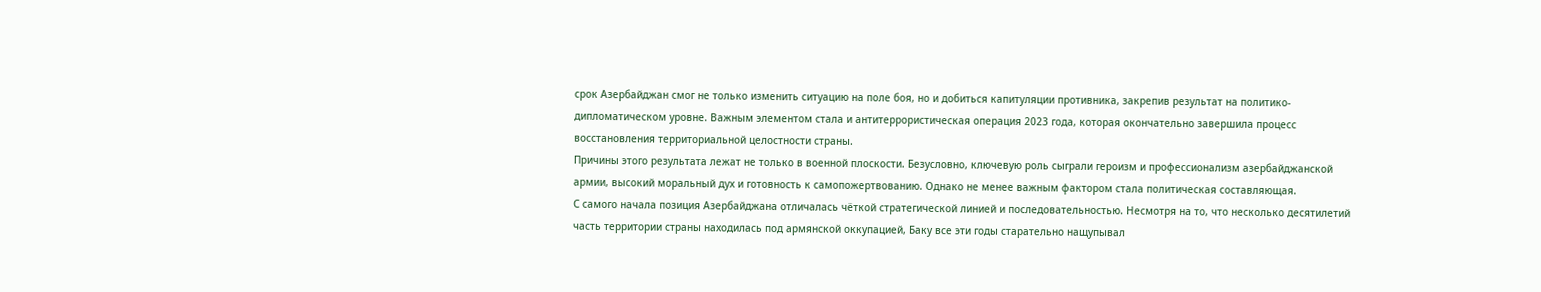срок Азербайджан смог не только изменить ситуацию на поле боя, но и добиться капитуляции противника, закрепив результат на политико-дипломатическом уровне. Важным элементом стала и антитеррористическая операция 2023 года, которая окончательно завершила процесс восстановления территориальной целостности страны.
Причины этого результата лежат не только в военной плоскости. Безусловно, ключевую роль сыграли героизм и профессионализм азербайджанской армии, высокий моральный дух и готовность к самопожертвованию. Однако не менее важным фактором стала политическая составляющая.
С самого начала позиция Азербайджана отличалась чёткой стратегической линией и последовательностью. Несмотря на то, что несколько десятилетий часть территории страны находилась под армянской оккупацией, Баку все эти годы старательно нащупывал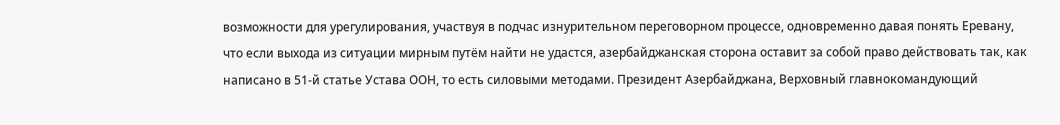возможности для урегулирования, участвуя в подчас изнурительном переговорном процессе, одновременно давая понять Еревану, что если выхода из ситуации мирным путём найти не удастся, азербайджанская сторона оставит за собой право действовать так, как написано в 51-й статье Устава ООН, то есть силовыми методами. Президент Азербайджана, Верховный главнокомандующий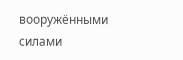вооружёнными силами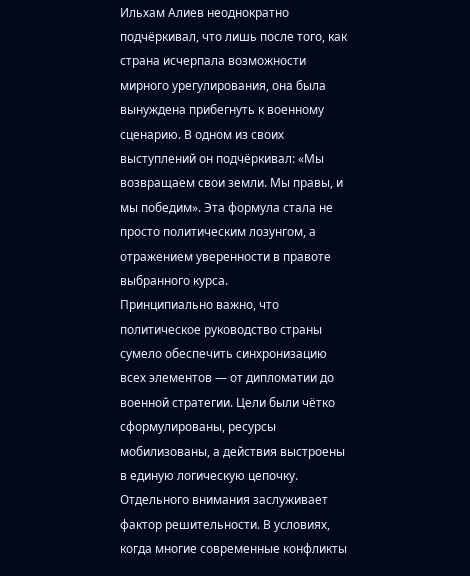Ильхам Алиев неоднократно подчёркивал, что лишь после того, как страна исчерпала возможности мирного урегулирования, она была вынуждена прибегнуть к военному сценарию. В одном из своих выступлений он подчёркивал: «Мы возвращаем свои земли. Мы правы, и мы победим». Эта формула стала не просто политическим лозунгом, а отражением уверенности в правоте выбранного курса.
Принципиально важно, что политическое руководство страны сумело обеспечить синхронизацию всех элементов — от дипломатии до военной стратегии. Цели были чётко сформулированы, ресурсы мобилизованы, а действия выстроены в единую логическую цепочку.
Отдельного внимания заслуживает фактор решительности. В условиях, когда многие современные конфликты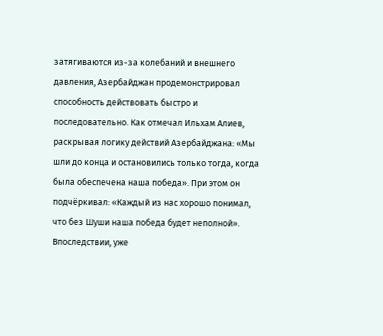затягиваются из-за колебаний и внешнего давления, Азербайджан продемонстрировал способность действовать быстро и последовательно. Как отмечал Ильхам Алиев, раскрывая логику действий Азербайджана: «Мы шли до конца и остановились только тогда, когда была обеспечена наша победа». При этом он подчёркивал: «Каждый из нас хорошо понимал, что без Шуши наша победа будет неполной». Впоследствии, уже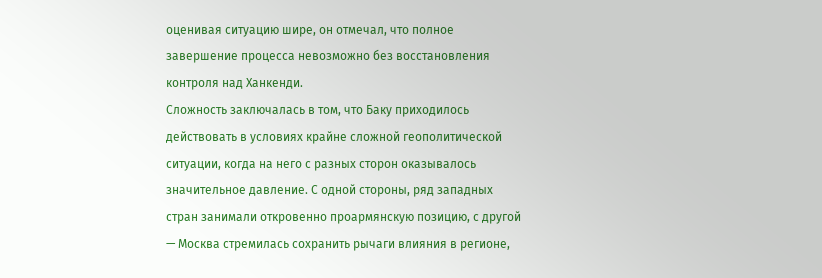оценивая ситуацию шире, он отмечал, что полное завершение процесса невозможно без восстановления контроля над Ханкенди.
Сложность заключалась в том, что Баку приходилось действовать в условиях крайне сложной геополитической ситуации, когда на него с разных сторон оказывалось значительное давление. С одной стороны, ряд западных стран занимали откровенно проармянскую позицию, с другой — Москва стремилась сохранить рычаги влияния в регионе,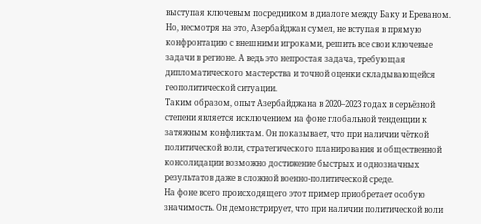выступая ключевым посредником в диалоге между Баку и Ереваном.
Но, несмотря на это, Азербайджан сумел, не вступая в прямую конфронтацию с внешними игроками, решить все свои ключевые задачи в регионе. А ведь это непростая задача, требующая дипломатического мастерства и точной оценки складывающейся геополитической ситуации.
Таким образом, опыт Азербайджана в 2020–2023 годах в серьёзной степени является исключением на фоне глобальной тенденции к затяжным конфликтам. Он показывает, что при наличии чёткой политической воли, стратегического планирования и общественной консолидации возможно достижение быстрых и однозначных результатов даже в сложной военно-политической среде.
На фоне всего происходящего этот пример приобретает особую значимость. Он демонстрирует, что при наличии политической воли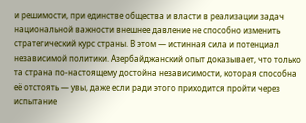и решимости, при единстве общества и власти в реализации задач национальной важности внешнее давление не способно изменить стратегический курс страны. В этом — истинная сила и потенциал независимой политики. Азербайджанский опыт доказывает, что только та страна по-настоящему достойна независимости, которая способна её отстоять — увы, даже если ради этого приходится пройти через испытание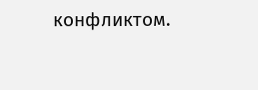конфликтом.